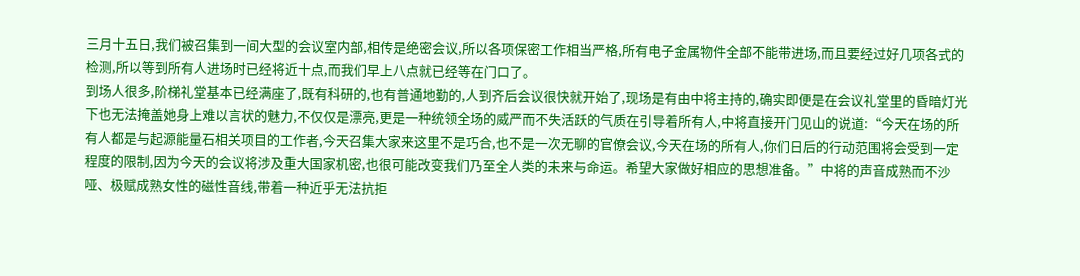三月十五日,我们被召集到一间大型的会议室内部,相传是绝密会议,所以各项保密工作相当严格,所有电子金属物件全部不能带进场,而且要经过好几项各式的检测,所以等到所有人进场时已经将近十点,而我们早上八点就已经等在门口了。
到场人很多,阶梯礼堂基本已经满座了,既有科研的,也有普通地勤的,人到齐后会议很快就开始了,现场是有由中将主持的,确实即便是在会议礼堂里的昏暗灯光下也无法掩盖她身上难以言状的魅力,不仅仅是漂亮,更是一种统领全场的威严而不失活跃的气质在引导着所有人,中将直接开门见山的说道:“今天在场的所有人都是与起源能量石相关项目的工作者,今天召集大家来这里不是巧合,也不是一次无聊的官僚会议,今天在场的所有人,你们日后的行动范围将会受到一定程度的限制,因为今天的会议将涉及重大国家机密,也很可能改变我们乃至全人类的未来与命运。希望大家做好相应的思想准备。”中将的声音成熟而不沙哑、极赋成熟女性的磁性音线,带着一种近乎无法抗拒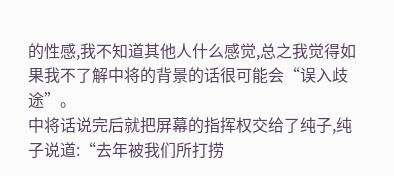的性感,我不知道其他人什么感觉,总之我觉得如果我不了解中将的背景的话很可能会“误入歧途”。
中将话说完后就把屏幕的指挥权交给了纯子,纯子说道:“去年被我们所打捞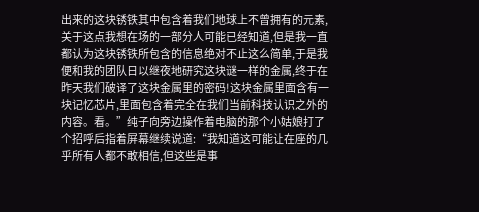出来的这块锈铁其中包含着我们地球上不曾拥有的元素,关于这点我想在场的一部分人可能已经知道,但是我一直都认为这块锈铁所包含的信息绝对不止这么简单,于是我便和我的团队日以继夜地研究这块谜一样的金属,终于在昨天我们破译了这块金属里的密码!这块金属里面含有一块记忆芯片,里面包含着完全在我们当前科技认识之外的内容。看。”纯子向旁边操作着电脑的那个小姑娘打了个招呼后指着屏幕继续说道:“我知道这可能让在座的几乎所有人都不敢相信,但这些是事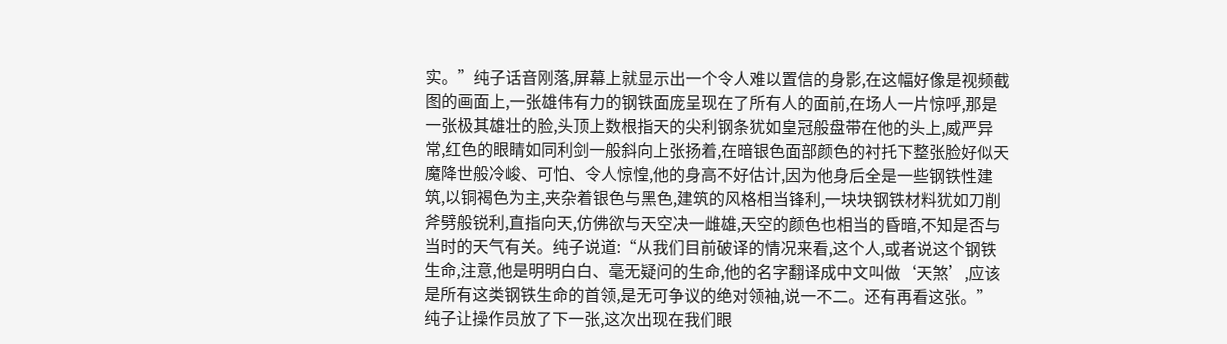实。”纯子话音刚落,屏幕上就显示出一个令人难以置信的身影,在这幅好像是视频截图的画面上,一张雄伟有力的钢铁面庞呈现在了所有人的面前,在场人一片惊呼,那是一张极其雄壮的脸,头顶上数根指天的尖利钢条犹如皇冠般盘带在他的头上,威严异常,红色的眼睛如同利剑一般斜向上张扬着,在暗银色面部颜色的衬托下整张脸好似天魔降世般冷峻、可怕、令人惊惶,他的身高不好估计,因为他身后全是一些钢铁性建筑,以铜褐色为主,夹杂着银色与黑色,建筑的风格相当锋利,一块块钢铁材料犹如刀削斧劈般锐利,直指向天,仿佛欲与天空决一雌雄,天空的颜色也相当的昏暗,不知是否与当时的天气有关。纯子说道:“从我们目前破译的情况来看,这个人,或者说这个钢铁生命,注意,他是明明白白、毫无疑问的生命,他的名字翻译成中文叫做‘天煞’,应该是所有这类钢铁生命的首领,是无可争议的绝对领袖,说一不二。还有再看这张。”
纯子让操作员放了下一张,这次出现在我们眼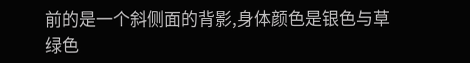前的是一个斜侧面的背影,身体颜色是银色与草绿色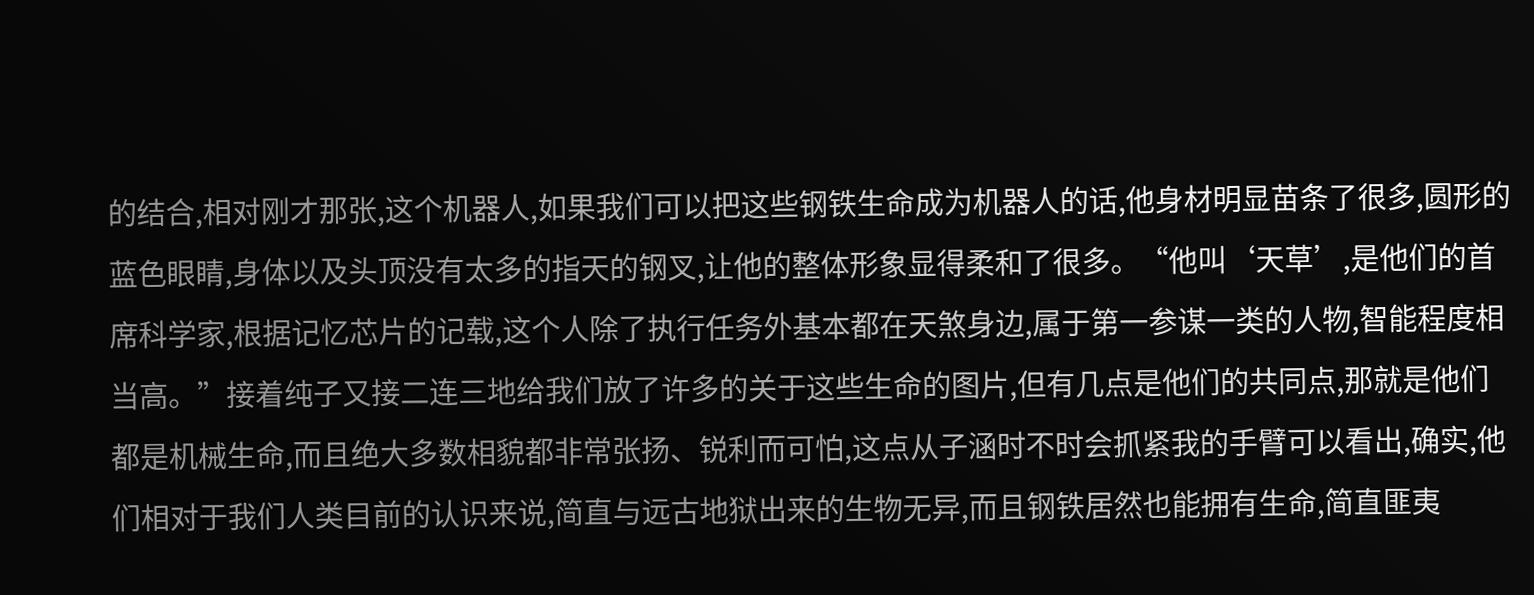的结合,相对刚才那张,这个机器人,如果我们可以把这些钢铁生命成为机器人的话,他身材明显苗条了很多,圆形的蓝色眼睛,身体以及头顶没有太多的指天的钢叉,让他的整体形象显得柔和了很多。“他叫‘天草’,是他们的首席科学家,根据记忆芯片的记载,这个人除了执行任务外基本都在天煞身边,属于第一参谋一类的人物,智能程度相当高。”接着纯子又接二连三地给我们放了许多的关于这些生命的图片,但有几点是他们的共同点,那就是他们都是机械生命,而且绝大多数相貌都非常张扬、锐利而可怕,这点从子涵时不时会抓紧我的手臂可以看出,确实,他们相对于我们人类目前的认识来说,简直与远古地狱出来的生物无异,而且钢铁居然也能拥有生命,简直匪夷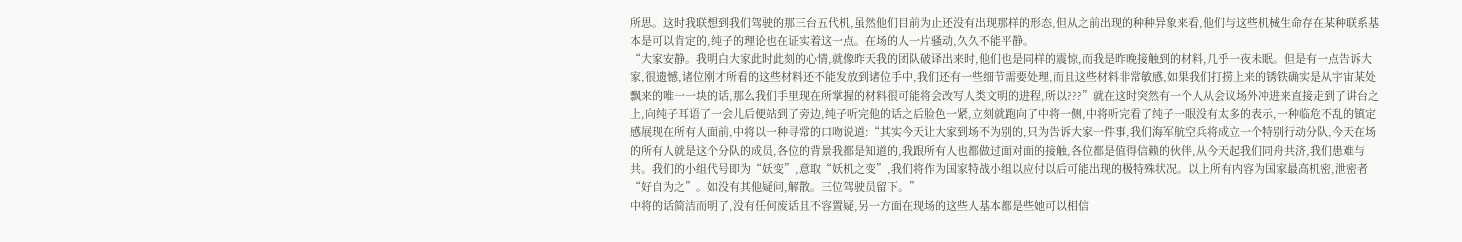所思。这时我联想到我们驾驶的那三台五代机,虽然他们目前为止还没有出现那样的形态,但从之前出现的种种异象来看,他们与这些机械生命存在某种联系基本是可以肯定的,纯子的理论也在证实着这一点。在场的人一片骚动,久久不能平静。
“大家安静。我明白大家此时此刻的心情,就像昨天我的团队破译出来时,他们也是同样的震惊,而我是昨晚接触到的材料,几乎一夜未眠。但是有一点告诉大家,很遗憾,诸位刚才所看的这些材料还不能发放到诸位手中,我们还有一些细节需要处理,而且这些材料非常敏感,如果我们打捞上来的锈铁确实是从宇宙某处飘来的唯一一块的话,那么我们手里现在所掌握的材料很可能将会改写人类文明的进程,所以???”就在这时突然有一个人从会议场外冲进来直接走到了讲台之上,向纯子耳语了一会儿后便站到了旁边,纯子听完他的话之后脸色一紧,立刻就跑向了中将一侧,中将听完看了纯子一眼没有太多的表示,一种临危不乱的镇定感展现在所有人面前,中将以一种寻常的口吻说道:“其实今天让大家到场不为别的,只为告诉大家一件事,我们海军航空兵将成立一个特别行动分队,今天在场的所有人就是这个分队的成员,各位的背景我都是知道的,我跟所有人也都做过面对面的接触,各位都是值得信赖的伙伴,从今天起我们同舟共济,我们患难与共。我们的小组代号即为“妖变”,意取“妖机之变”,我们将作为国家特战小组以应付以后可能出现的极特殊状况。以上所有内容为国家最高机密,泄密者“好自为之”。如没有其他疑问,解散。三位驾驶员留下。”
中将的话简洁而明了,没有任何废话且不容置疑,另一方面在现场的这些人基本都是些她可以相信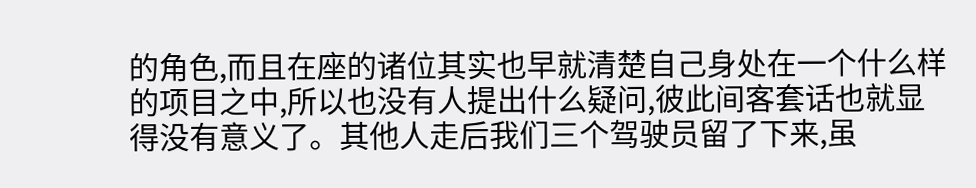的角色,而且在座的诸位其实也早就清楚自己身处在一个什么样的项目之中,所以也没有人提出什么疑问,彼此间客套话也就显得没有意义了。其他人走后我们三个驾驶员留了下来,虽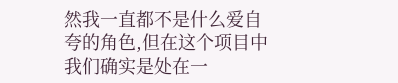然我一直都不是什么爱自夸的角色,但在这个项目中我们确实是处在一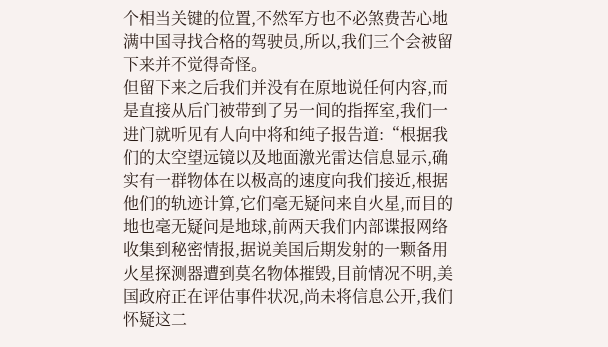个相当关键的位置,不然军方也不必煞费苦心地满中国寻找合格的驾驶员,所以,我们三个会被留下来并不觉得奇怪。
但留下来之后我们并没有在原地说任何内容,而是直接从后门被带到了另一间的指挥室,我们一进门就听见有人向中将和纯子报告道:“根据我们的太空望远镜以及地面激光雷达信息显示,确实有一群物体在以极高的速度向我们接近,根据他们的轨迹计算,它们毫无疑问来自火星,而目的地也毫无疑问是地球,前两天我们内部谍报网络收集到秘密情报,据说美国后期发射的一颗备用火星探测器遭到莫名物体摧毁,目前情况不明,美国政府正在评估事件状况,尚未将信息公开,我们怀疑这二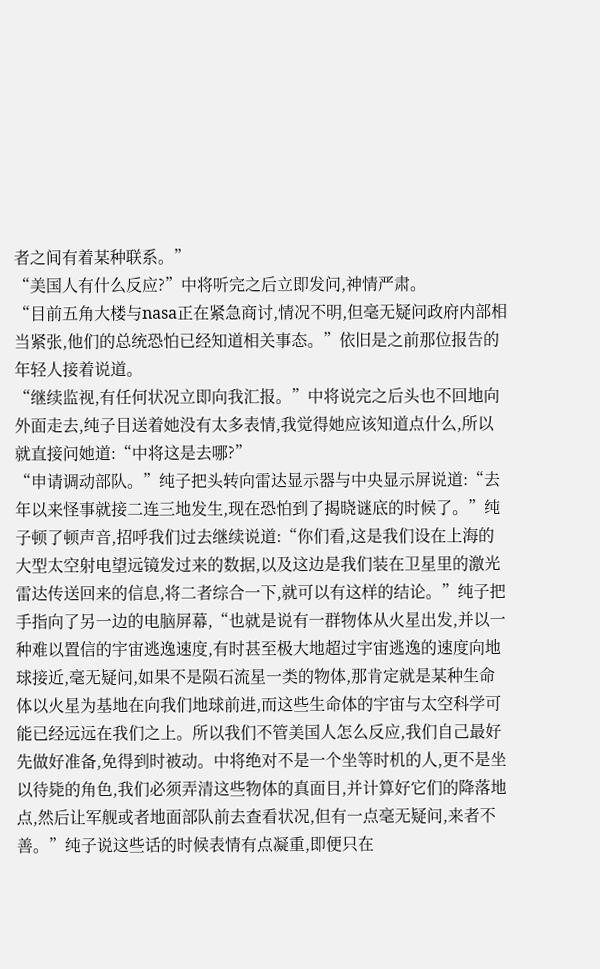者之间有着某种联系。”
“美国人有什么反应?”中将听完之后立即发问,神情严肃。
“目前五角大楼与nasa正在紧急商讨,情况不明,但毫无疑问政府内部相当紧张,他们的总统恐怕已经知道相关事态。”依旧是之前那位报告的年轻人接着说道。
“继续监视,有任何状况立即向我汇报。”中将说完之后头也不回地向外面走去,纯子目送着她没有太多表情,我觉得她应该知道点什么,所以就直接问她道:“中将这是去哪?”
“申请调动部队。”纯子把头转向雷达显示器与中央显示屏说道:“去年以来怪事就接二连三地发生,现在恐怕到了揭晓谜底的时候了。”纯子顿了顿声音,招呼我们过去继续说道:“你们看,这是我们设在上海的大型太空射电望远镜发过来的数据,以及这边是我们装在卫星里的激光雷达传送回来的信息,将二者综合一下,就可以有这样的结论。”纯子把手指向了另一边的电脑屏幕,“也就是说有一群物体从火星出发,并以一种难以置信的宇宙逃逸速度,有时甚至极大地超过宇宙逃逸的速度向地球接近,毫无疑问,如果不是陨石流星一类的物体,那肯定就是某种生命体以火星为基地在向我们地球前进,而这些生命体的宇宙与太空科学可能已经远远在我们之上。所以我们不管美国人怎么反应,我们自己最好先做好准备,免得到时被动。中将绝对不是一个坐等时机的人,更不是坐以待毙的角色,我们必须弄清这些物体的真面目,并计算好它们的降落地点,然后让军舰或者地面部队前去查看状况,但有一点毫无疑问,来者不善。”纯子说这些话的时候表情有点凝重,即便只在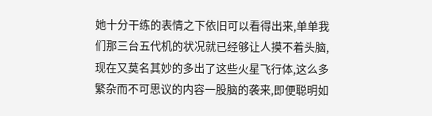她十分干练的表情之下依旧可以看得出来,单单我们那三台五代机的状况就已经够让人摸不着头脑,现在又莫名其妙的多出了这些火星飞行体,这么多繁杂而不可思议的内容一股脑的袭来,即便聪明如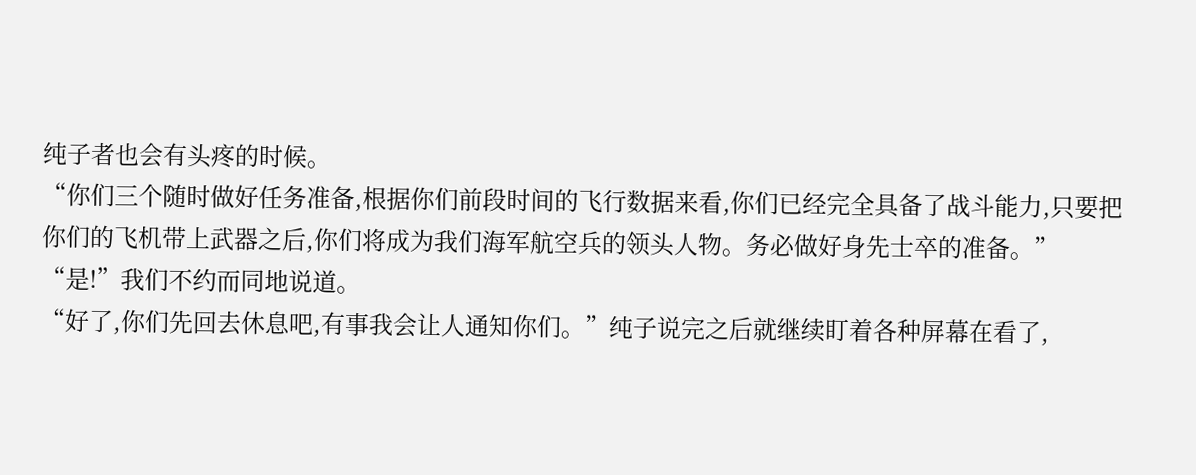纯子者也会有头疼的时候。
“你们三个随时做好任务准备,根据你们前段时间的飞行数据来看,你们已经完全具备了战斗能力,只要把你们的飞机带上武器之后,你们将成为我们海军航空兵的领头人物。务必做好身先士卒的准备。”
“是!”我们不约而同地说道。
“好了,你们先回去休息吧,有事我会让人通知你们。”纯子说完之后就继续盯着各种屏幕在看了,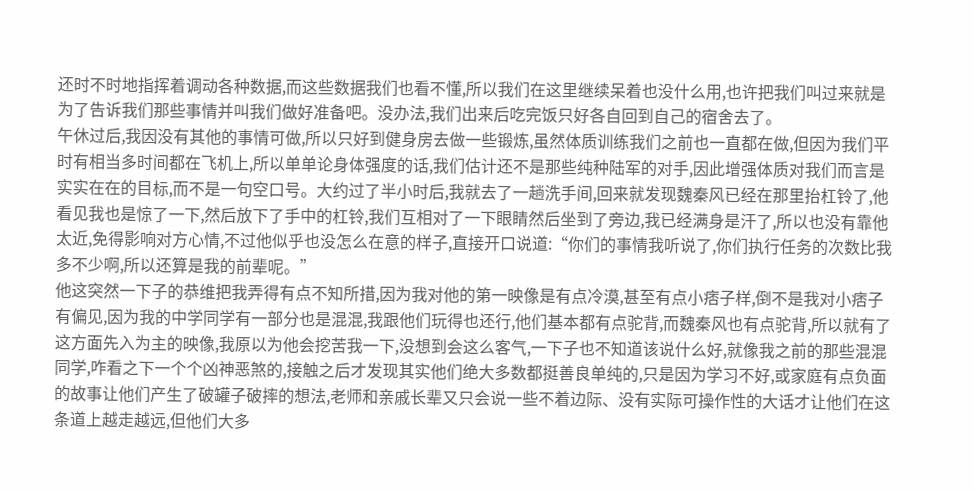还时不时地指挥着调动各种数据,而这些数据我们也看不懂,所以我们在这里继续呆着也没什么用,也许把我们叫过来就是为了告诉我们那些事情并叫我们做好准备吧。没办法,我们出来后吃完饭只好各自回到自己的宿舍去了。
午休过后,我因没有其他的事情可做,所以只好到健身房去做一些锻炼,虽然体质训练我们之前也一直都在做,但因为我们平时有相当多时间都在飞机上,所以单单论身体强度的话,我们估计还不是那些纯种陆军的对手,因此增强体质对我们而言是实实在在的目标,而不是一句空口号。大约过了半小时后,我就去了一趟洗手间,回来就发现魏秦风已经在那里抬杠铃了,他看见我也是惊了一下,然后放下了手中的杠铃,我们互相对了一下眼睛然后坐到了旁边,我已经满身是汗了,所以也没有靠他太近,免得影响对方心情,不过他似乎也没怎么在意的样子,直接开口说道:“你们的事情我听说了,你们执行任务的次数比我多不少啊,所以还算是我的前辈呢。”
他这突然一下子的恭维把我弄得有点不知所措,因为我对他的第一映像是有点冷漠,甚至有点小痞子样,倒不是我对小痞子有偏见,因为我的中学同学有一部分也是混混,我跟他们玩得也还行,他们基本都有点驼背,而魏秦风也有点驼背,所以就有了这方面先入为主的映像,我原以为他会挖苦我一下,没想到会这么客气,一下子也不知道该说什么好,就像我之前的那些混混同学,咋看之下一个个凶神恶煞的,接触之后才发现其实他们绝大多数都挺善良单纯的,只是因为学习不好,或家庭有点负面的故事让他们产生了破罐子破摔的想法,老师和亲戚长辈又只会说一些不着边际、没有实际可操作性的大话才让他们在这条道上越走越远,但他们大多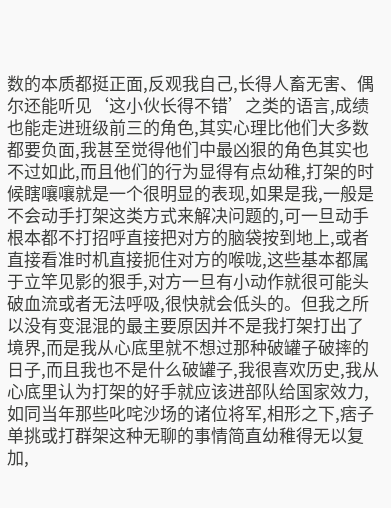数的本质都挺正面,反观我自己,长得人畜无害、偶尔还能听见‘这小伙长得不错’之类的语言,成绩也能走进班级前三的角色,其实心理比他们大多数都要负面,我甚至觉得他们中最凶狠的角色其实也不过如此,而且他们的行为显得有点幼稚,打架的时候瞎嚷嚷就是一个很明显的表现,如果是我,一般是不会动手打架这类方式来解决问题的,可一旦动手根本都不打招呼直接把对方的脑袋按到地上,或者直接看准时机直接扼住对方的喉咙,这些基本都属于立竿见影的狠手,对方一旦有小动作就很可能头破血流或者无法呼吸,很快就会低头的。但我之所以没有变混混的最主要原因并不是我打架打出了境界,而是我从心底里就不想过那种破罐子破摔的日子,而且我也不是什么破罐子,我很喜欢历史,我从心底里认为打架的好手就应该进部队给国家效力,如同当年那些叱咤沙场的诸位将军,相形之下,痞子单挑或打群架这种无聊的事情简直幼稚得无以复加,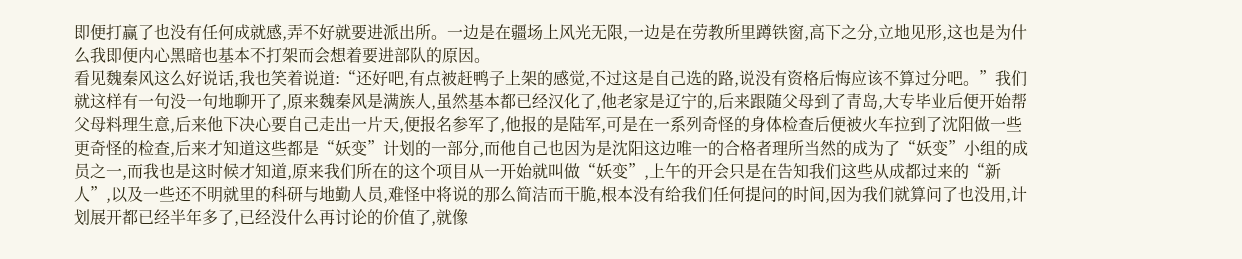即便打赢了也没有任何成就感,弄不好就要进派出所。一边是在疆场上风光无限,一边是在劳教所里蹲铁窗,高下之分,立地见形,这也是为什么我即便内心黑暗也基本不打架而会想着要进部队的原因。
看见魏秦风这么好说话,我也笑着说道:“还好吧,有点被赶鸭子上架的感觉,不过这是自己选的路,说没有资格后悔应该不算过分吧。”我们就这样有一句没一句地聊开了,原来魏秦风是满族人,虽然基本都已经汉化了,他老家是辽宁的,后来跟随父母到了青岛,大专毕业后便开始帮父母料理生意,后来他下决心要自己走出一片天,便报名参军了,他报的是陆军,可是在一系列奇怪的身体检查后便被火车拉到了沈阳做一些更奇怪的检查,后来才知道这些都是“妖变”计划的一部分,而他自己也因为是沈阳这边唯一的合格者理所当然的成为了“妖变”小组的成员之一,而我也是这时候才知道,原来我们所在的这个项目从一开始就叫做“妖变”,上午的开会只是在告知我们这些从成都过来的“新人”,以及一些还不明就里的科研与地勤人员,难怪中将说的那么简洁而干脆,根本没有给我们任何提问的时间,因为我们就算问了也没用,计划展开都已经半年多了,已经没什么再讨论的价值了,就像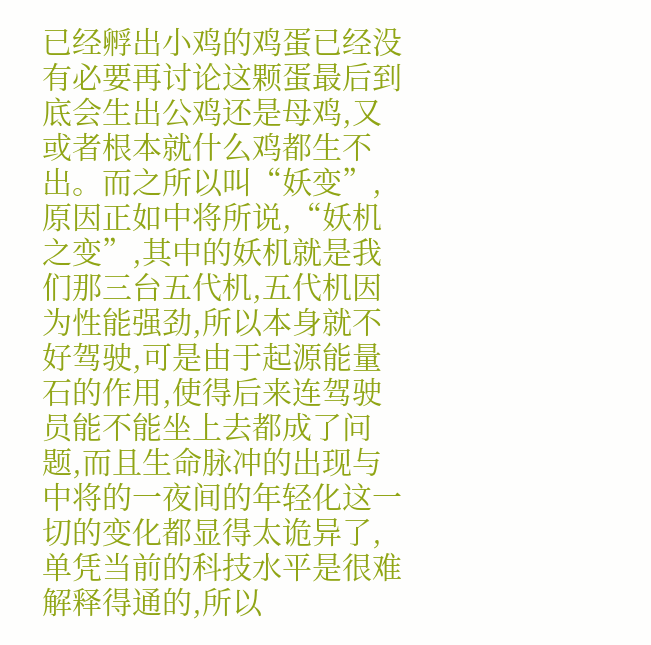已经孵出小鸡的鸡蛋已经没有必要再讨论这颗蛋最后到底会生出公鸡还是母鸡,又或者根本就什么鸡都生不出。而之所以叫“妖变”,原因正如中将所说,“妖机之变”,其中的妖机就是我们那三台五代机,五代机因为性能强劲,所以本身就不好驾驶,可是由于起源能量石的作用,使得后来连驾驶员能不能坐上去都成了问题,而且生命脉冲的出现与中将的一夜间的年轻化这一切的变化都显得太诡异了,单凭当前的科技水平是很难解释得通的,所以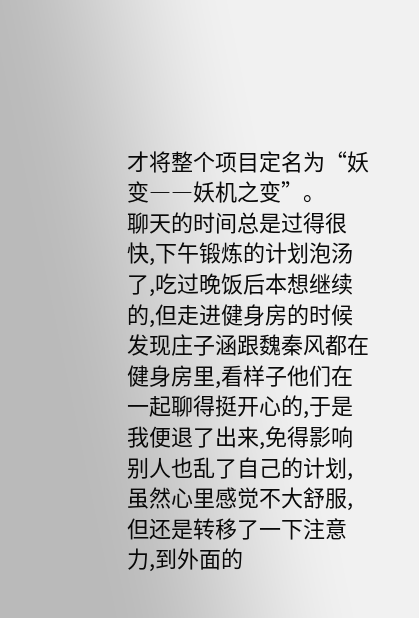才将整个项目定名为“妖变――妖机之变”。
聊天的时间总是过得很快,下午锻炼的计划泡汤了,吃过晚饭后本想继续的,但走进健身房的时候发现庄子涵跟魏秦风都在健身房里,看样子他们在一起聊得挺开心的,于是我便退了出来,免得影响别人也乱了自己的计划,虽然心里感觉不大舒服,但还是转移了一下注意力,到外面的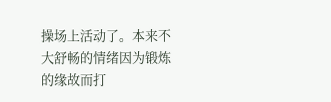操场上活动了。本来不大舒畅的情绪因为锻炼的缘故而打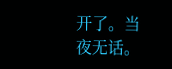开了。当夜无话。